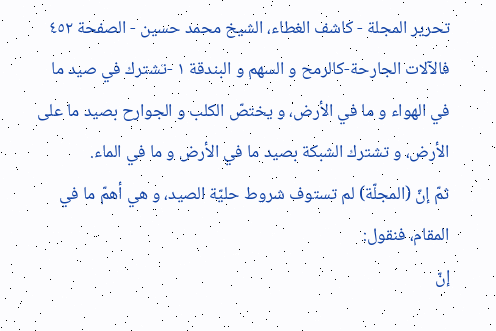تحرير المجلة - كاشف الغطاء، الشيخ محمد حسين - الصفحة ٤٥٢
فالآلات الجارحة-كالرمح و السهم و البندقة ١ -تشترك في صيد ما في الهواء و ما في الأرض، و يختصّ الكلب و الجوارح بصيد ما على الأرض، و تشترك الشبكة بصيد ما في الأرض و ما في الماء.
ثمّ إنّ (المجلّة) لم تستوف شروط حليّة الصيد، و هي أهمّ ما في المقام، فنقول:
إنّ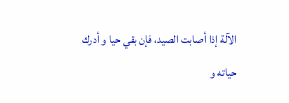الآلة إذا أصابت الصيد، فإن بقي حيا و أدرك حياته و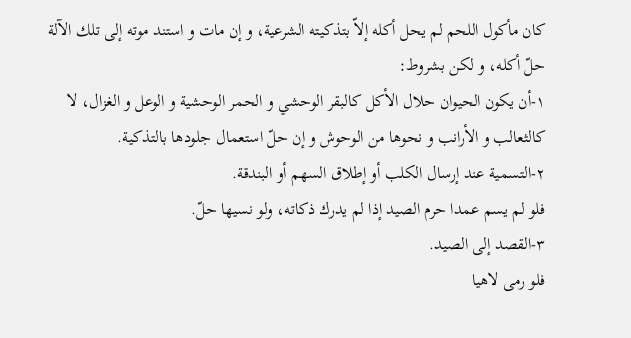كان مأكول اللحم لم يحل أكله إلاّ بتذكيته الشرعية، و إن مات و استند موته إلى تلك الآلة حلّ أكله، و لكن بشروط:
١-أن يكون الحيوان حلال الأكل كالبقر الوحشي و الحمر الوحشية و الوعل و الغزال، لا كالثعالب و الأرانب و نحوها من الوحوش و إن حلّ استعمال جلودها بالتذكية.
٢-التسمية عند إرسال الكلب أو إطلاق السهم أو البندقة.
فلو لم يسم عمدا حرم الصيد إذا لم يدرك ذكاته، ولو نسيها حلّ.
٣-القصد إلى الصيد.
فلو رمى لاهيا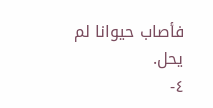فأصاب حيوانا لم يحل.
٤-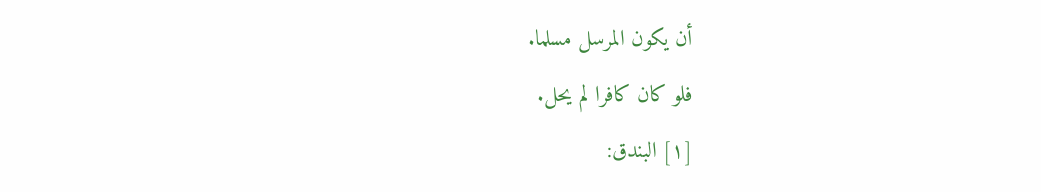أن يكون المرسل مسلما.
فلو كان كافرا لم يحل.
[١] البندق: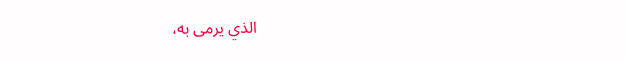الذي يرمى به،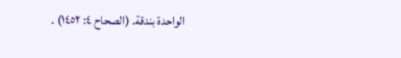الواحدة بندقة. (الصحاح ٤: ١٤٥٢) .